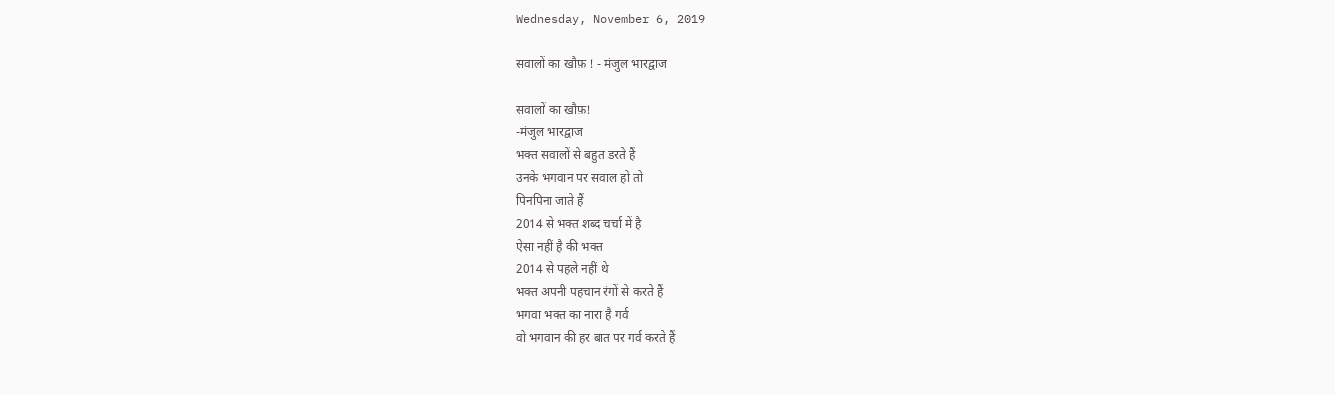Wednesday, November 6, 2019

सवालों का खौफ़ ! - मंजुल भारद्वाज

सवालों का खौफ़!
-मंजुल भारद्वाज
भक्त सवालों से बहुत डरते हैं
उनके भगवान पर सवाल हो तो
पिनपिना जाते हैं
2014 से भक्त शब्द चर्चा में है
ऐसा नहीं है की भक्त
2014 से पहले नहीं थे
भक्त अपनी पहचान रंगों से करते हैं
भगवा भक्त का नारा है गर्व
वो भगवान की हर बात पर गर्व करते हैं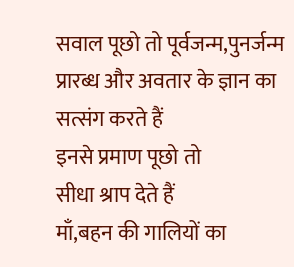सवाल पूछो तो पूर्वजन्म,पुनर्जन्म
प्रारब्ध और अवतार के ज्ञान का
सत्संग करते हैं
इनसे प्रमाण पूछो तो
सीधा श्राप देते हैं
माँ,बहन की गालियों का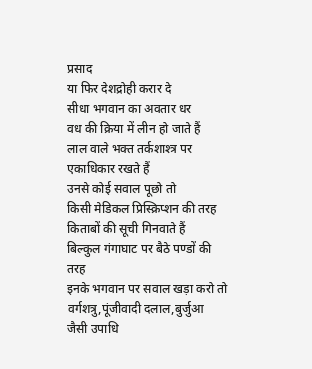प्रसाद
या फिर देशद्रोही करार दे
सीधा भगवान का अवतार धर
वध की क्रिया में लीन हो जाते हैं
लाल वाले भक्त तर्कशाश्त्र पर
एकाधिकार रखते हैं
उनसे कोई सवाल पूछो तो
किसी मेडिकल प्रिस्क्रिप्शन की तरह
किताबों की सूची गिनवाते हैं
बिल्कुल गंगाघाट पर बैठे पण्डों की तरह
इनके भगवान पर सवाल खड़ा करो तो
वर्गशत्रु,पूंजीवादी दलाल,बुर्जुआ
जैसी उपाधि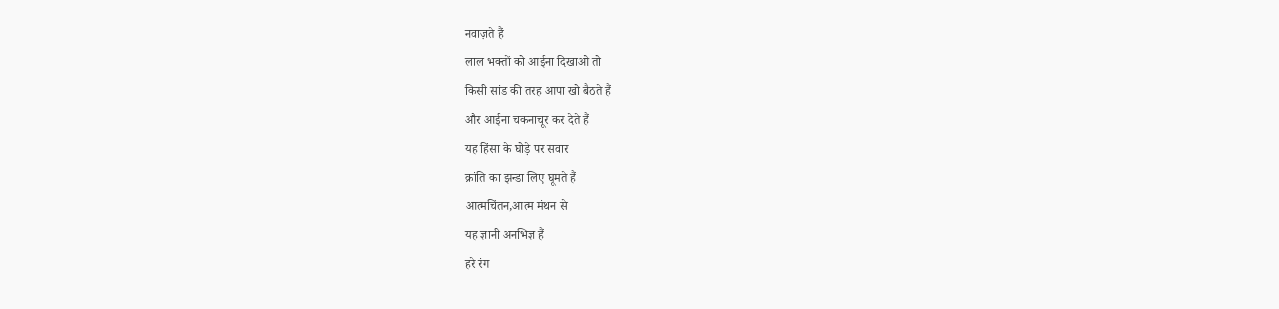नवाज़ते हैं
लाल भक्तों को आईना दिखाओ तो
किसी सांड की तरह आपा खो बैठते हैं
और आईना चकनाचूर कर देते हैं
यह हिंसा के घोड़े पर सवार
क्रांति का झन्डा लिए घूमते हैं
आत्मचिंतन,आत्म मंथन से
यह ज्ञानी अनभिज्ञ हैं
हरे रंग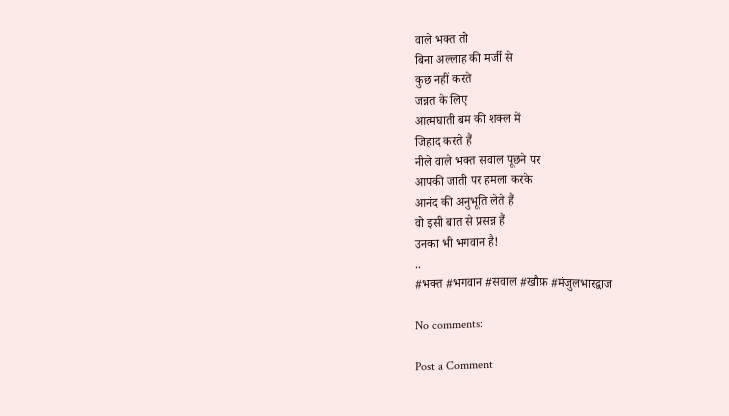वाले भक्त तो
बिना अल्लाह की मर्जी से
कुछ नहीं करते
जन्नत के लिए
आत्मघाती बम की शक्ल में
जिहाद करते हैं
नीले वाले भक्त सवाल पूछने पर
आपकी जाती पर हमला करके
आनंद की अनुभूति लेते हैं
वो इसी बात से प्रसन्न हैं
उनका भी भगवान है!
..
#भक्त #भगवान #सवाल #खौफ़ #मंजुलभारद्वाज

No comments:

Post a Comment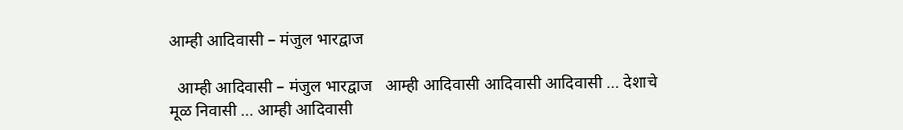आम्ही आदिवासी – मंजुल भारद्वाज

  आम्ही आदिवासी – मंजुल भारद्वाज   आम्ही आदिवासी आदिवासी आदिवासी … देशाचे मूळ निवासी … आम्ही आदिवासी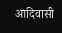आदिवासी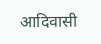आदिवासी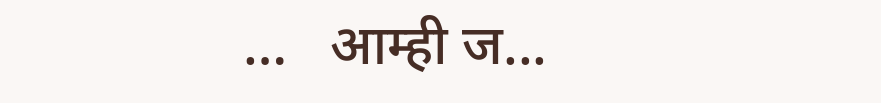…   आम्ही ज...